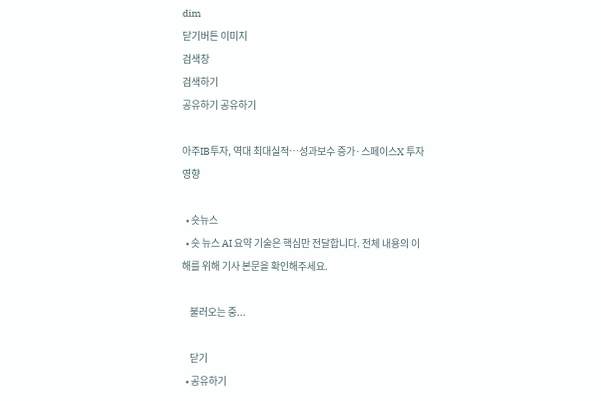dim
닫기버튼 이미지
검색창
검색하기
공유하기 공유하기

아주IB투자, 역대 최대실적…성과보수 증가·스페이스X 투자 영향

  • 숏뉴스
  • 숏 뉴스 AI 요약 기술은 핵심만 전달합니다. 전체 내용의 이해를 위해 기사 본문을 확인해주세요.

    불러오는 중...

    닫기
  • 공유하기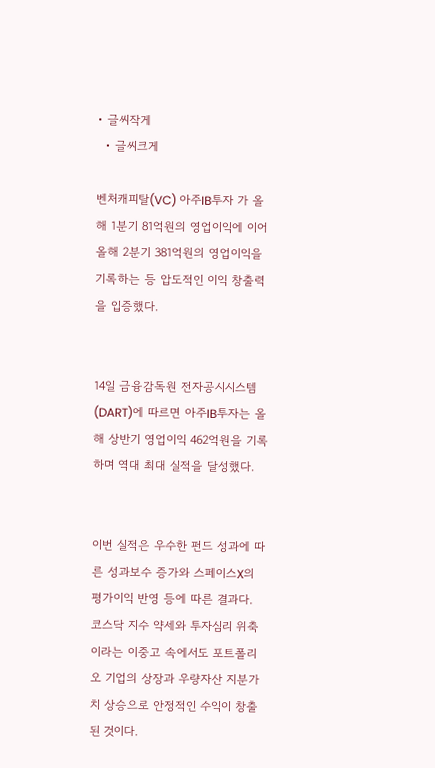• 글씨작게
  • 글씨크게

벤처캐피탈(VC) 아주IB투자 가 올해 1분기 81억원의 영업이익에 이어 올해 2분기 381억원의 영업이익을 기록하는 등 압도적인 이익 창출력을 입증했다.


14일 금융감독원 전자공시시스템(DART)에 따르면 아주IB투자는 올해 상반기 영업이익 462억원을 기록하며 역대 최대 실적을 달성했다.


이번 실적은 우수한 펀드 성과에 따른 성과보수 증가와 스페이스X의 평가이익 반영 등에 따른 결과다. 코스닥 지수 약세와 투자심리 위축이라는 이중고 속에서도 포트폴리오 기업의 상장과 우량자산 지분가치 상승으로 안정적인 수익이 창출된 것이다.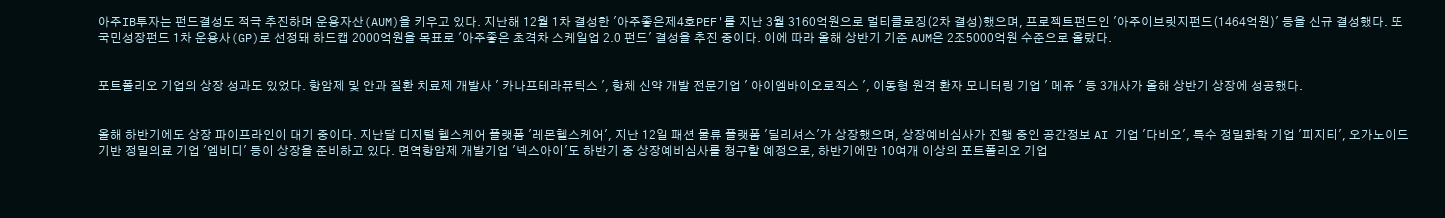아주IB투자는 펀드결성도 적극 추진하며 운용자산(AUM)을 키우고 있다. 지난해 12월 1차 결성한 '아주좋은제4호PEF'를 지난 3월 3160억원으로 멀티클로징(2차 결성)했으며, 프로젝트펀드인 '아주이브릿지펀드(1464억원)' 등을 신규 결성했다. 또 국민성장펀드 1차 운용사(GP)로 선정돼 하드캡 2000억원을 목표로 '아주좋은 초격차 스케일업 2.0 펀드' 결성을 추진 중이다. 이에 따라 올해 상반기 기준 AUM은 2조5000억원 수준으로 올랐다.


포트폴리오 기업의 상장 성과도 있었다. 항암제 및 안과 질환 치료제 개발사 ' 카나프테라퓨틱스 ', 항체 신약 개발 전문기업 ' 아이엠바이오로직스 ', 이동형 원격 환자 모니터링 기업 ' 메쥬 ' 등 3개사가 올해 상반기 상장에 성공했다.


올해 하반기에도 상장 파이프라인이 대기 중이다. 지난달 디지털 헬스케어 플랫폼 '레몬헬스케어', 지난 12일 패션 물류 플랫폼 '딜리셔스'가 상장했으며, 상장예비심사가 진행 중인 공간정보 AI 기업 '다비오', 특수 정밀화학 기업 '피지티', 오가노이드 기반 정밀의료 기업 '엠비디' 등이 상장을 준비하고 있다. 면역항암제 개발기업 '넥스아이'도 하반기 중 상장예비심사를 청구할 예정으로, 하반기에만 10여개 이상의 포트폴리오 기업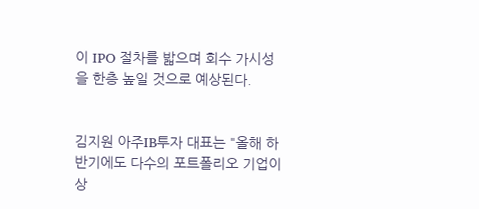이 IPO 절차를 밟으며 회수 가시성을 한층 높일 것으로 예상된다.


김지원 아주IB투자 대표는 "올해 하반기에도 다수의 포트폴리오 기업이 상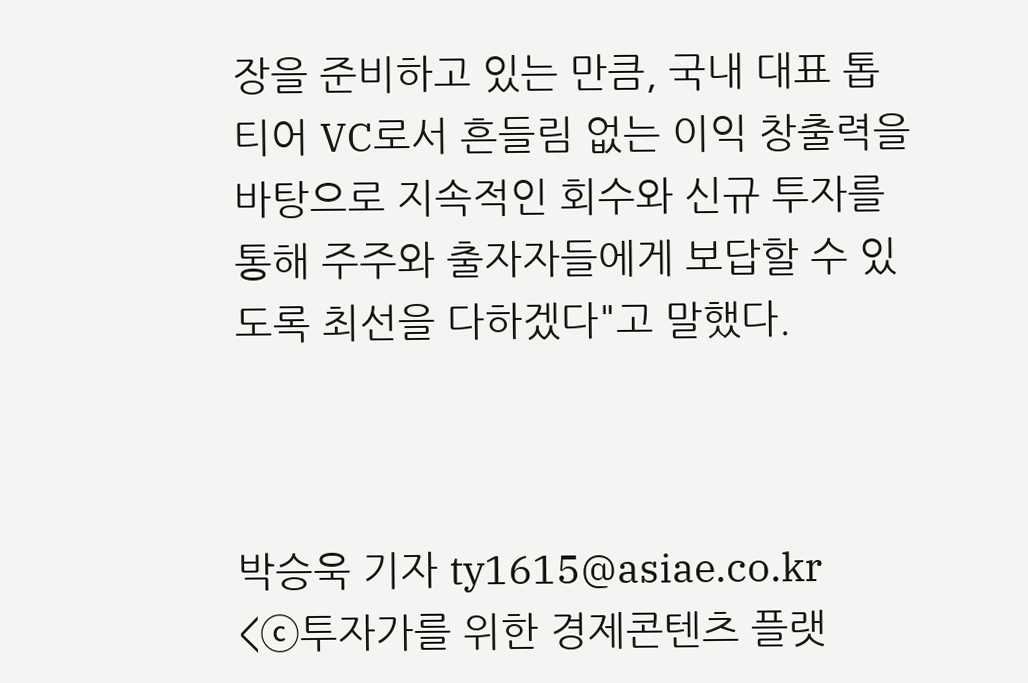장을 준비하고 있는 만큼, 국내 대표 톱 티어 VC로서 흔들림 없는 이익 창출력을 바탕으로 지속적인 회수와 신규 투자를 통해 주주와 출자자들에게 보답할 수 있도록 최선을 다하겠다"고 말했다.



박승욱 기자 ty1615@asiae.co.kr
<ⓒ투자가를 위한 경제콘텐츠 플랫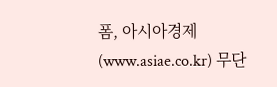폼, 아시아경제(www.asiae.co.kr) 무단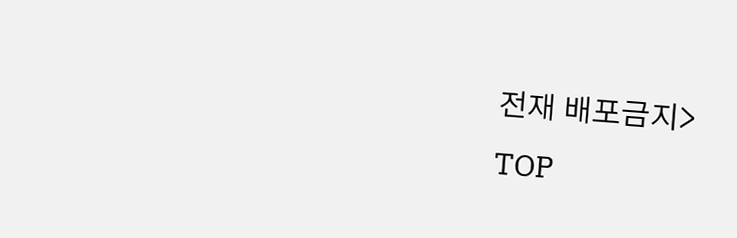전재 배포금지>
TOP